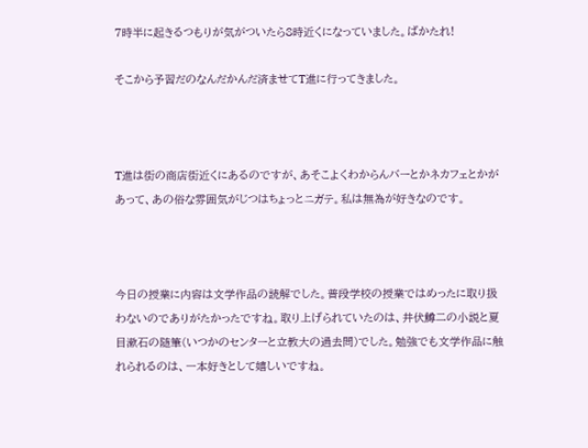7時半に起きるつもりが気がついたら8時近くになっていました。ばかたれ!

そこから予習だのなんだかんだ済ませてT進に行ってきました。



T進は街の商店街近くにあるのですが、あそこよくわからんバーとかネカフェとかがあって、あの俗な雰囲気がじつはちょっとニガテ。私は無為が好きなのです。



今日の授業に内容は文学作品の読解でした。普段学校の授業ではめったに取り扱わないのでありがたかったですね。取り上げられていたのは、井伏鱒二の小説と夏目漱石の随筆(いつかのセンターと立教大の過去問)でした。勉強でも文学作品に触れられるのは、一本好きとして嬉しいですね。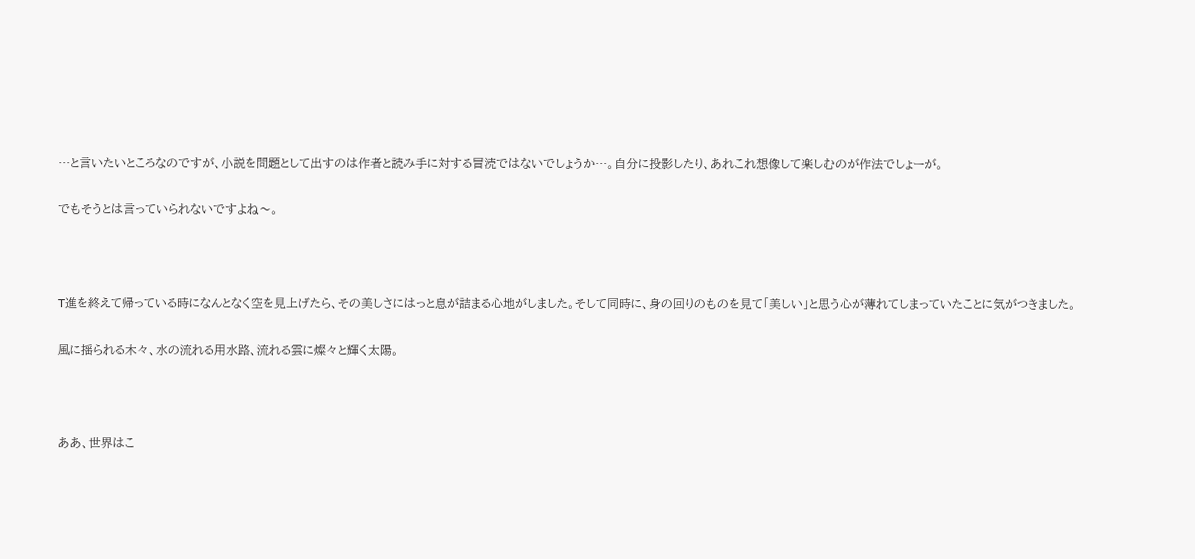…と言いたいところなのですが、小説を問題として出すのは作者と読み手に対する冒涜ではないでしょうか…。自分に投影したり、あれこれ想像して楽しむのが作法でしょーが。

でもそうとは言っていられないですよね〜。



T進を終えて帰っている時になんとなく空を見上げたら、その美しさにはっと息が詰まる心地がしました。そして同時に、身の回りのものを見て「美しい」と思う心が薄れてしまっていたことに気がつきました。

風に揺られる木々、水の流れる用水路、流れる雲に燦々と輝く太陽。



ああ、世界はこ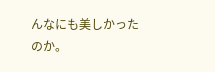んなにも美しかったのか。